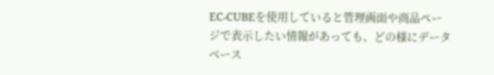EC-CUBEを使用していると管理画面や商品ページで表示したい情報があっても、どの様にデータベース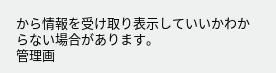から情報を受け取り表示していいかわからない場合があります。
管理画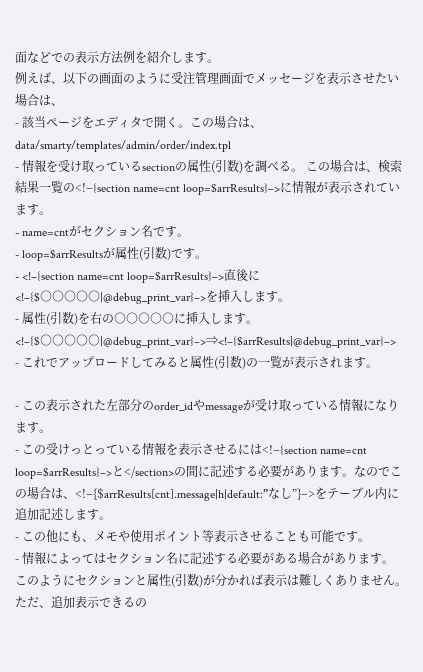面などでの表示方法例を紹介します。
例えば、以下の画面のように受注管理画面でメッセージを表示させたい場合は、
- 該当ページをエディタで開く。この場合は、data/smarty/templates/admin/order/index.tpl
- 情報を受け取っているsectionの属性(引数)を調べる。 この場合は、検索結果一覧の<!–{section name=cnt loop=$arrResults}–>に情報が表示されています。
- name=cntがセクション名です。
- loop=$arrResultsが属性(引数)です。
- <!–{section name=cnt loop=$arrResults}–>直後に<!–{$○○○○○|@debug_print_var}–>を挿入します。
- 属性(引数)を右の○○○○○に挿入します。<!–{$○○○○○|@debug_print_var}–>⇒<!–{$arrResults|@debug_print_var}–>
- これでアップロードしてみると属性(引数)の一覧が表示されます。

- この表示された左部分のorder_idやmessageが受け取っている情報になります。
- この受けっとっている情報を表示させるには<!–{section name=cnt loop=$arrResults}–>と</section>の間に記述する必要があります。なのでこの場合は、<!–{$arrResults[cnt].message|h|default:”なし”}–>をテーブル内に追加記述します。
- この他にも、メモや使用ポイント等表示させることも可能です。
- 情報によってはセクション名に記述する必要がある場合があります。
このようにセクションと属性(引数)が分かれば表示は難しくありません。
ただ、追加表示できるの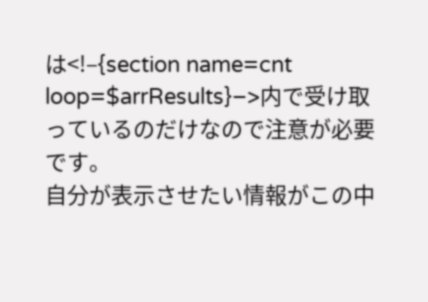は<!–{section name=cnt loop=$arrResults}–>内で受け取っているのだけなので注意が必要です。
自分が表示させたい情報がこの中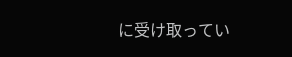に受け取ってい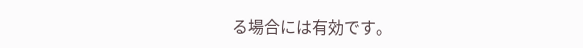る場合には有効です。